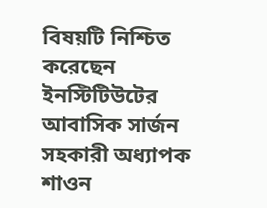বিষয়টি নিশ্চিত করেছেন ইনস্টিটিউটের আবাসিক সার্জন সহকারী অধ্যাপক শাওন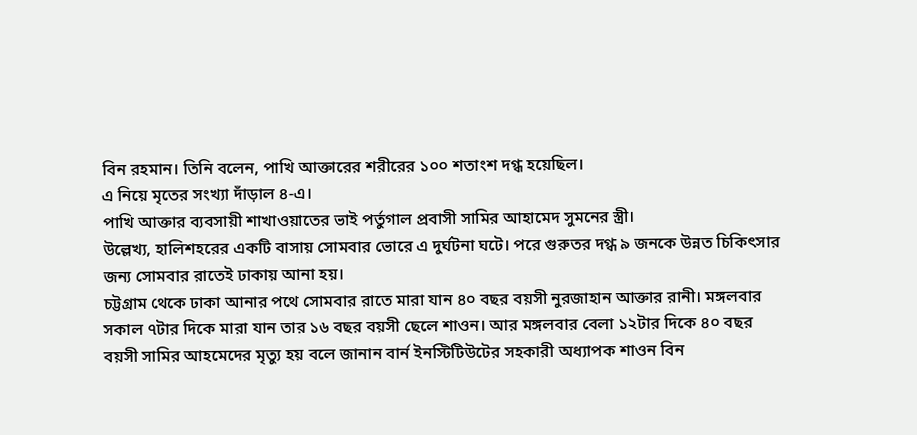বিন রহমান। তিনি বলেন, পাখি আক্তারের শরীরের ১০০ শতাংশ দগ্ধ হয়েছিল।
এ নিয়ে মৃতের সংখ্যা দাঁড়াল ৪-এ।
পাখি আক্তার ব্যবসায়ী শাখাওয়াতের ভাই পর্তুগাল প্রবাসী সামির আহামেদ সুমনের স্ত্রী।
উল্লেখ্য, হালিশহরের একটি বাসায় সোমবার ভোরে এ দুর্ঘটনা ঘটে। পরে গুরুতর দগ্ধ ৯ জনকে উন্নত চিকিৎসার জন্য সোমবার রাতেই ঢাকায় আনা হয়।
চট্টগ্রাম থেকে ঢাকা আনার পথে সোমবার রাতে মারা যান ৪০ বছর বয়সী নুরজাহান আক্তার রানী। মঙ্গলবার সকাল ৭টার দিকে মারা যান তার ১৬ বছর বয়সী ছেলে শাওন। আর মঙ্গলবার বেলা ১২টার দিকে ৪০ বছর বয়সী সামির আহমেদের মৃত্যু হয় বলে জানান বার্ন ইনস্টিটিউটের সহকারী অধ্যাপক শাওন বিন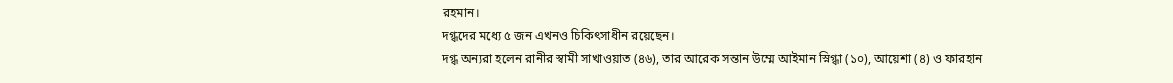রহমান।
দগ্ধদের মধ্যে ৫ জন এখনও চিকিৎসাধীন রয়েছেন।
দগ্ধ অন্যরা হলেন রানীর স্বামী সাখাওয়াত (৪৬), তার আরেক সন্তান উম্মে আইমান স্নিগ্ধা (১০), আয়েশা (৪) ও ফারহান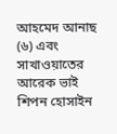আহমেদ আনাছ (৬) এবং সাখাওয়াতের আরেক ভাই শিপন হোসাইন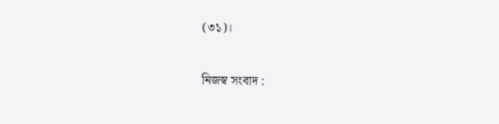(৩১)।

নিজস্ব সংবাদ :